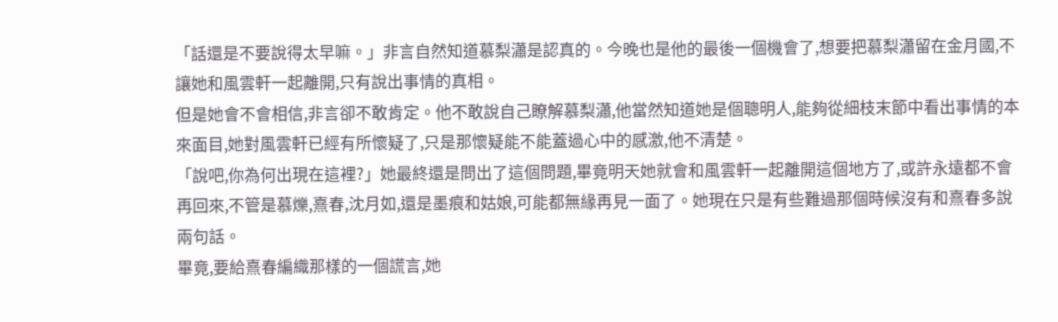「話還是不要說得太早嘛。」非言自然知道慕梨瀟是認真的。今晚也是他的最後一個機會了,想要把慕梨瀟留在金月國,不讓她和風雲軒一起離開,只有說出事情的真相。
但是她會不會相信,非言卻不敢肯定。他不敢說自己瞭解慕梨瀟,他當然知道她是個聰明人,能夠從細枝末節中看出事情的本來面目,她對風雲軒已經有所懷疑了,只是那懷疑能不能蓋過心中的感激,他不清楚。
「說吧,你為何出現在這裡?」她最終還是問出了這個問題,畢竟明天她就會和風雲軒一起離開這個地方了,或許永遠都不會再回來,不管是慕爍,熹春,沈月如,還是墨痕和姑娘,可能都無緣再見一面了。她現在只是有些難過那個時候沒有和熹春多說兩句話。
畢竟,要給熹春編織那樣的一個謊言,她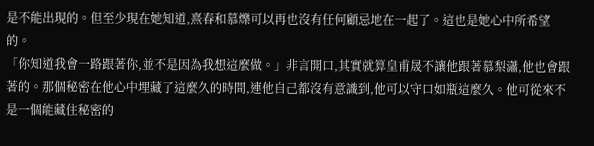是不能出現的。但至少現在她知道,熹春和慕爍可以再也沒有任何顧忌地在一起了。這也是她心中所希望的。
「你知道我會一路跟著你,並不是因為我想這麼做。」非言開口,其實就算皇甫晟不讓他跟著慕梨瀟,他也會跟著的。那個秘密在他心中埋藏了這麼久的時間,連他自己都沒有意識到,他可以守口如瓶這麼久。他可從來不是一個能藏住秘密的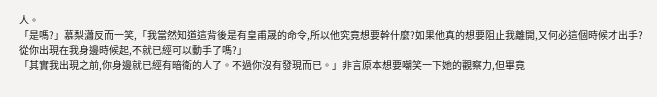人。
「是嗎?」慕梨瀟反而一笑,「我當然知道這背後是有皇甫晟的命令,所以他究竟想要幹什麼?如果他真的想要阻止我離開,又何必這個時候才出手?從你出現在我身邊時候起,不就已經可以動手了嗎?」
「其實我出現之前,你身邊就已經有暗衛的人了。不過你沒有發現而已。」非言原本想要嘲笑一下她的觀察力,但畢竟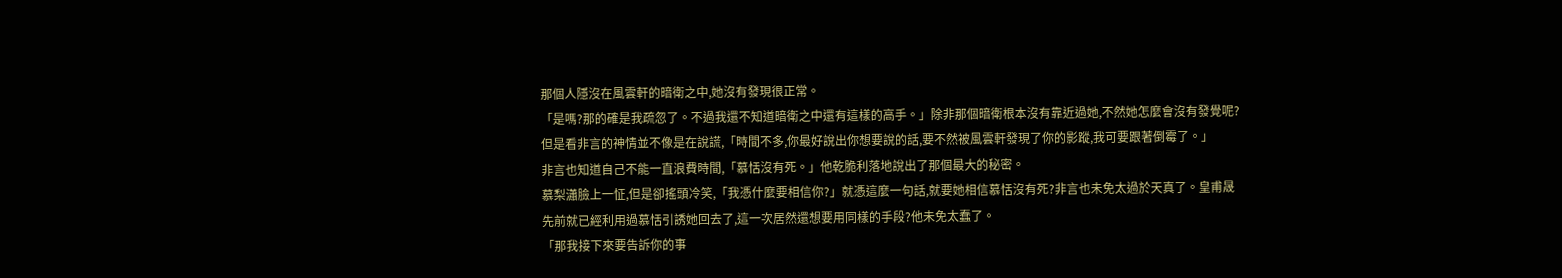那個人隱沒在風雲軒的暗衛之中,她沒有發現很正常。
「是嗎?那的確是我疏忽了。不過我還不知道暗衛之中還有這樣的高手。」除非那個暗衛根本沒有靠近過她,不然她怎麼會沒有發覺呢?但是看非言的神情並不像是在說謊,「時間不多,你最好說出你想要說的話,要不然被風雲軒發現了你的影蹤,我可要跟著倒霉了。」
非言也知道自己不能一直浪費時間,「慕恬沒有死。」他乾脆利落地說出了那個最大的秘密。
慕梨瀟臉上一怔,但是卻搖頭冷笑,「我憑什麼要相信你?」就憑這麼一句話,就要她相信慕恬沒有死?非言也未免太過於天真了。皇甫晟先前就已經利用過慕恬引誘她回去了,這一次居然還想要用同樣的手段?他未免太蠢了。
「那我接下來要告訴你的事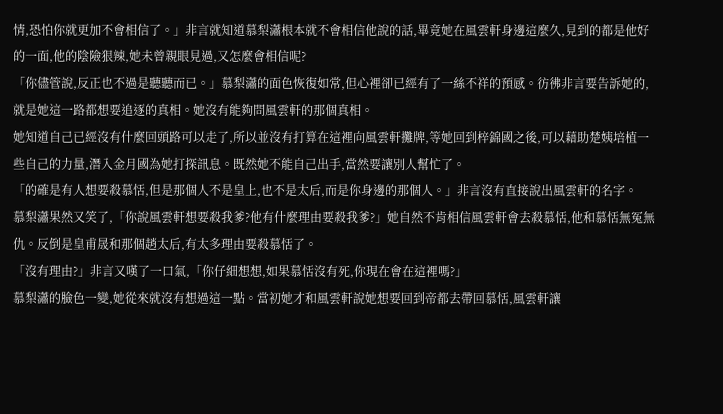情,恐怕你就更加不會相信了。」非言就知道慕梨瀟根本就不會相信他說的話,畢竟她在風雲軒身邊這麼久,見到的都是他好的一面,他的陰險狠辣,她未曾親眼見過,又怎麼會相信呢?
「你儘管說,反正也不過是聽聽而已。」慕梨瀟的面色恢復如常,但心裡卻已經有了一絲不祥的預感。彷彿非言要告訴她的,就是她這一路都想要追逐的真相。她沒有能夠問風雲軒的那個真相。
她知道自己已經沒有什麼回頭路可以走了,所以並沒有打算在這裡向風雲軒攤牌,等她回到梓錦國之後,可以藉助楚姨培植一些自己的力量,潛入金月國為她打探訊息。既然她不能自己出手,當然要讓別人幫忙了。
「的確是有人想要殺慕恬,但是那個人不是皇上,也不是太后,而是你身邊的那個人。」非言沒有直接說出風雲軒的名字。
慕梨瀟果然又笑了,「你說風雲軒想要殺我爹?他有什麼理由要殺我爹?」她自然不肯相信風雲軒會去殺慕恬,他和慕恬無冤無仇。反倒是皇甫晟和那個趙太后,有太多理由要殺慕恬了。
「沒有理由?」非言又嘆了一口氣,「你仔細想想,如果慕恬沒有死,你現在會在這裡嗎?」
慕梨瀟的臉色一變,她從來就沒有想過這一點。當初她才和風雲軒說她想要回到帝都去帶回慕恬,風雲軒讓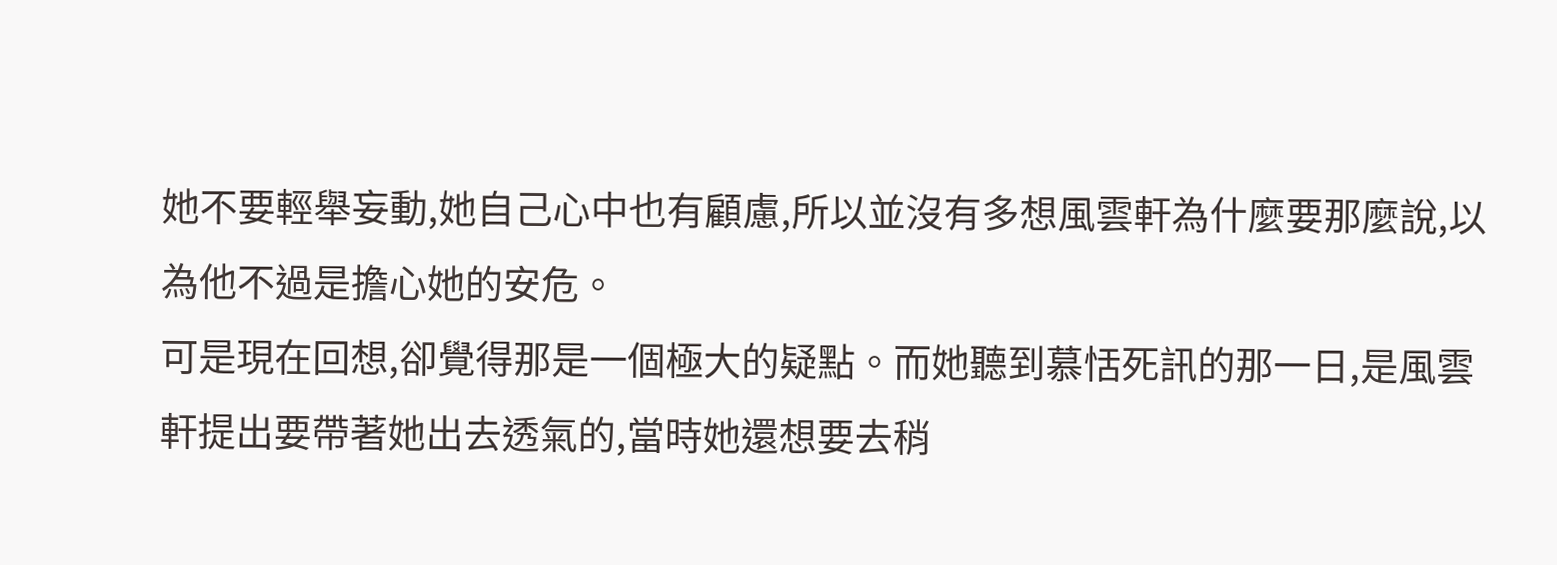她不要輕舉妄動,她自己心中也有顧慮,所以並沒有多想風雲軒為什麼要那麼說,以為他不過是擔心她的安危。
可是現在回想,卻覺得那是一個極大的疑點。而她聽到慕恬死訊的那一日,是風雲軒提出要帶著她出去透氣的,當時她還想要去稍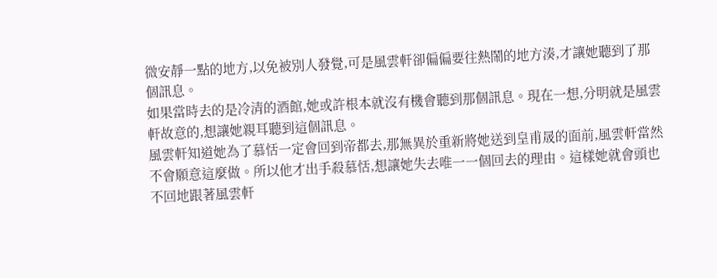微安靜一點的地方,以免被別人發覺,可是風雲軒卻偏偏要往熱鬧的地方湊,才讓她聽到了那個訊息。
如果當時去的是冷清的酒館,她或許根本就沒有機會聽到那個訊息。現在一想,分明就是風雲軒故意的,想讓她親耳聽到這個訊息。
風雲軒知道她為了慕恬一定會回到帝都去,那無異於重新將她送到皇甫晟的面前,風雲軒當然不會願意這麼做。所以他才出手殺慕恬,想讓她失去唯一一個回去的理由。這樣她就會頭也不回地跟著風雲軒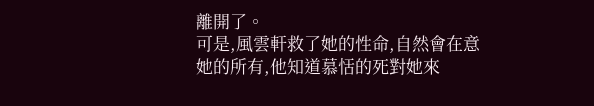離開了。
可是,風雲軒救了她的性命,自然會在意她的所有,他知道慕恬的死對她來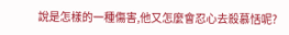說是怎樣的一種傷害,他又怎麼會忍心去殺慕恬呢?